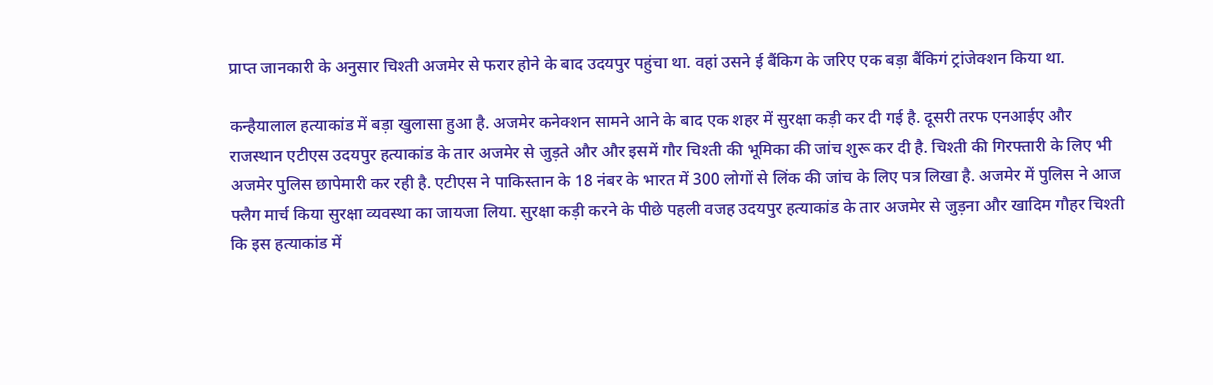प्राप्त जानकारी के अनुसार चिश्ती अजमेर से फरार होने के बाद उदयपुर पहुंचा था. वहां उसने ई बैंकिग के जरिए एक बड़ा बैंकिगं ट्रांजेक्शन किया था.

कन्हैयालाल हत्याकांड में बड़ा खुलासा हुआ है. अजमेर कनेक्शन सामने आने के बाद एक शहर में सुरक्षा कड़ी कर दी गई है. दूसरी तरफ एनआईए और राजस्थान एटीएस उदयपुर हत्याकांड के तार अजमेर से जुड़ते और और इसमें गौर चिश्ती की भूमिका की जांच शुरू कर दी है. चिश्ती की गिरफ्तारी के लिए भी अजमेर पुलिस छापेमारी कर रही है. एटीएस ने पाकिस्तान के 18 नंबर के भारत में 300 लोगों से लिंक की जांच के लिए पत्र लिखा है. अजमेर में पुलिस ने आज फ्लैग मार्च किया सुरक्षा व्यवस्था का जायजा लिया. सुरक्षा कड़ी करने के पीछे पहली वजह उदयपुर हत्याकांड के तार अजमेर से जुड़ना और खादिम गौहर चिश्ती कि इस हत्याकांड में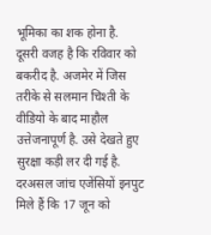भूमिका का शक होना है.
दूसरी वजह है कि रविवार को बकरीद है. अजमेर में जिस तरीके से सलमान चिश्ती के वीडियो के बाद माहौल उत्तेजनापूर्ण है. उसे देखते हुए सुरक्षा कड़ी लर दी गई है. दरअसल जांच एजेंसियों इनपुट मिले हैं कि 17 जून को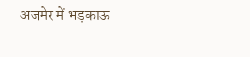अजमेर में भड़काऊ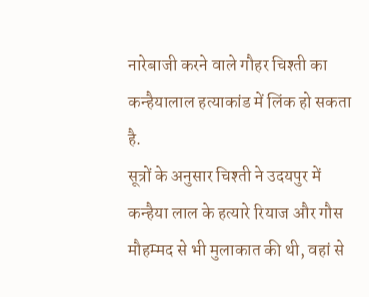नारेबाजी करने वाले गौहर चिश्ती का कन्हैयालाल हत्याकांड में लिंक हो सकता है.
सूत्रों के अनुसार चिश्ती ने उदयपुर में कन्हैया लाल के हत्यारे रियाज और गौस मौहम्मद से भी मुलाकात की थी, वहां से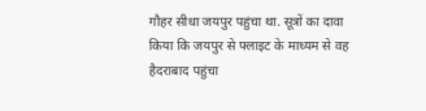गौहर सीधा जयपुर पहुंचा था. सूत्रों का दावा किया कि जयपुर से फ्लाइट के माध्यम से वह हैदराबाद पहुंचा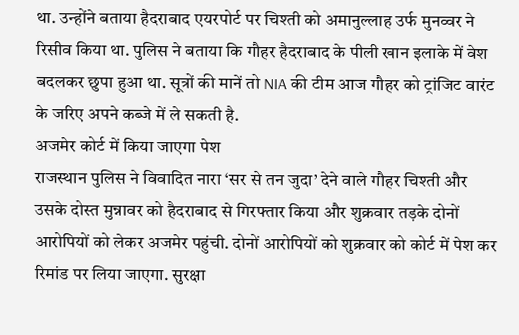था. उन्होंने बताया हैदराबाद एयरपोर्ट पर चिश्ती को अमानुल्लाह उर्फ मुनव्वर ने रिसीव किया था. पुलिस ने बताया कि गौहर हैदराबाद के पीली खान इलाके में वेश बदलकर छुपा हुआ था. सूत्रों की मानें तो NIA की टीम आज गौहर को ट्रांजिट वारंट के जरिए अपने कब्जे में ले सकती है.
अजमेर कोर्ट में किया जाएगा पेश
राजस्थान पुलिस ने विवादित नारा ‘सर से तन जुदा’ देने वाले गौहर चिश्ती और उसके दोस्त मुन्नावर को हैदराबाद से गिरफ्तार किया और शुक्रवार तड़के दोनों आरोपियों को लेकर अजमेर पहुंची. दोनों आरोपियों को शुक्रवार को कोर्ट में पेश कर रिमांड पर लिया जाएगा. सुरक्षा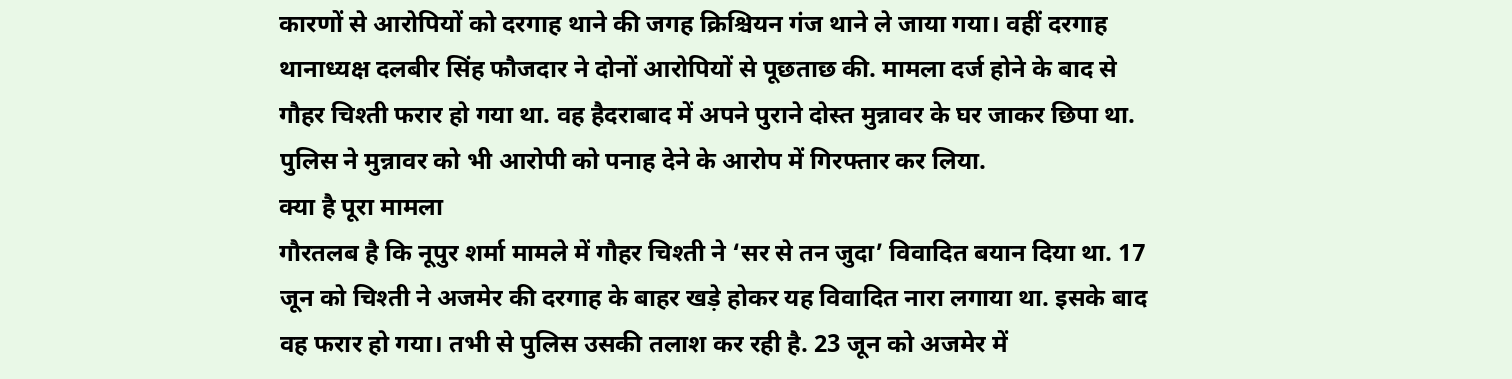कारणों से आरोपियों को दरगाह थाने की जगह क्रिश्चियन गंज थाने ले जाया गया। वहीं दरगाह थानाध्यक्ष दलबीर सिंह फौजदार ने दोनों आरोपियों से पूछताछ की. मामला दर्ज होने के बाद से गौहर चिश्ती फरार हो गया था. वह हैदराबाद में अपने पुराने दोस्त मुन्नावर के घर जाकर छिपा था. पुलिस ने मुन्नावर को भी आरोपी को पनाह देने के आरोप में गिरफ्तार कर लिया.
क्या है पूरा मामला
गौरतलब है कि नूपुर शर्मा मामले में गौहर चिश्ती ने ‘सर से तन जुदा’ विवादित बयान दिया था. 17 जून को चिश्ती ने अजमेर की दरगाह के बाहर खड़े होकर यह विवादित नारा लगाया था. इसके बाद वह फरार हो गया। तभी से पुलिस उसकी तलाश कर रही है. 23 जून को अजमेर में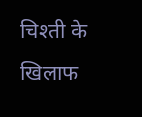चिश्ती के खिलाफ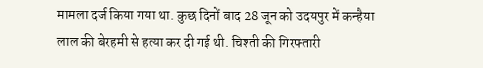मामला दर्ज किया गया था. कुछ दिनों बाद 28 जून को उदयपुर में कन्हैया लाल की बेरहमी से हत्या कर दी गई थी. चिश्ती की गिरफ्तारी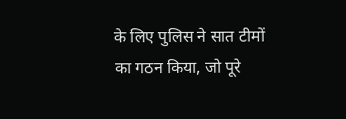के लिए पुलिस ने सात टीमों का गठन किया, जो पूरे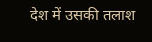देश में उसकी तलाश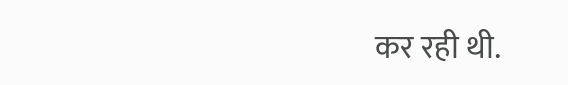कर रही थी.